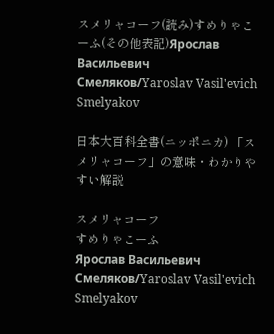スメリャコーフ(読み)すめりゃこーふ(その他表記)Ярослав Васильевич Смеляков/Yaroslav Vasil'evich Smelyakov

日本大百科全書(ニッポニカ) 「スメリャコーフ」の意味・わかりやすい解説

スメリャコーフ
すめりゃこーふ
Ярослав Васильевич Смеляков/Yaroslav Vasil'evich Smelyakov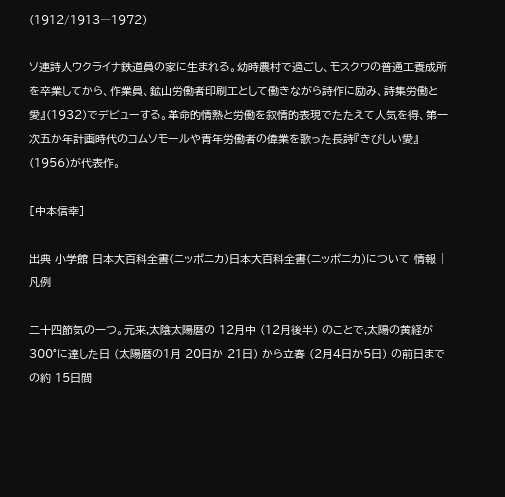(1912/1913―1972)

ソ連詩人ウクライナ鉄道員の家に生まれる。幼時農村で過ごし、モスクワの普通工養成所を卒業してから、作業員、鉱山労働者印刷工として働きながら詩作に励み、詩集労働と愛』(1932)でデビューする。革命的情熱と労働を叙情的表現でたたえて人気を得、第一次五か年計画時代のコムソモールや青年労働者の偉業を歌った長詩『きびしい愛』(1956)が代表作。

[中本信幸]

出典 小学館 日本大百科全書(ニッポニカ)日本大百科全書(ニッポニカ)について 情報 | 凡例

二十四節気の一つ。元来,太陰太陽暦の 12月中 (12月後半) のことで,太陽の黄経が 300°に達した日 (太陽暦の1月 20日か 21日) から立春 (2月4日か5日) の前日までの約 15日間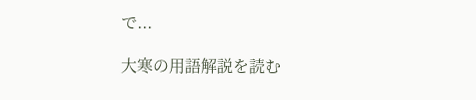で...

大寒の用語解説を読む